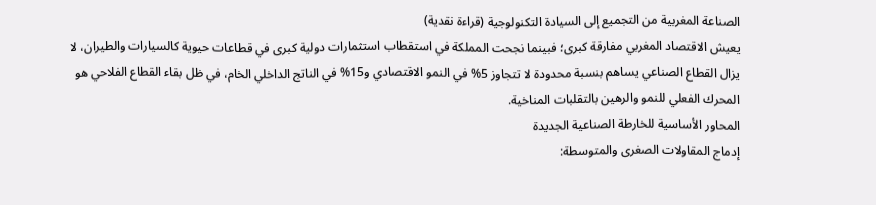الصناعة المغربية من التجميع إلى السيادة التكنولوجية (قراءة نقدية)
يعيش الاقتصاد المغربي مفارقة كبرى؛ فبينما نجحت المملكة في استقطاب استثمارات دولية كبرى في قطاعات حيوية كالسيارات والطيران، لا يزال القطاع الصناعي يساهم بنسبة محدودة لا تتجاوز 5% في النمو الاقتصادي و15% في الناتج الداخلي الخام، في ظل بقاء القطاع الفلاحي هو المحرك الفعلي للنمو والرهين بالتقلبات المناخية.
المحاور الأساسية للخارطة الصناعية الجديدة
إدماج المقاولات الصغرى والمتوسطة: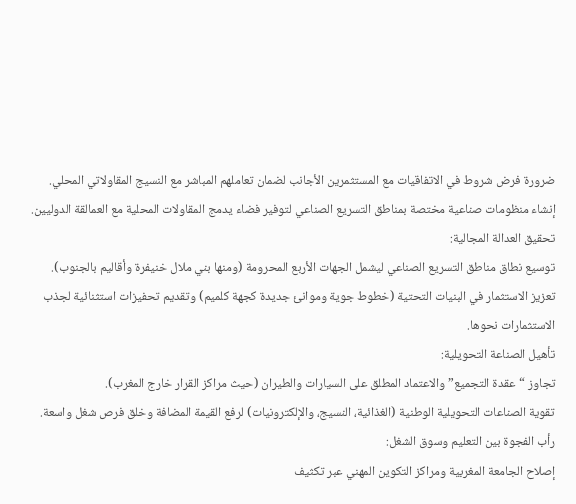ضرورة فرض شروط في الاتفاقيات مع المستثمرين الأجانب لضمان تعاملهم المباشر مع النسيج المقاولاتي المحلي.
إنشاء منظومات صناعية مختصة بمناطق التسريع الصناعي لتوفير فضاء يدمج المقاولات المحلية مع العمالقة الدوليين.
تحقيق العدالة المجالية:
توسيع نطاق مناطق التسريع الصناعي ليشمل الجهات الأربع المحرومة (ومنها بني ملال خنيفرة وأقاليم بالجنوب).
تعزيز الاستثمار في البنيات التحتية (خطوط جوية وموانئ جديدة كجهة كلميم) وتقديم تحفيزات استثنائية لجذب الاستثمارات نحوها.
تأهيل الصناعة التحويلية:
تجاوز “عقدة التجميع” والاعتماد المطلق على السيارات والطيران (حيث مراكز القرار خارج المغرب).
تقوية الصناعات التحويلية الوطنية (الغذائية، النسيج، والإلكترونيات) لرفع القيمة المضافة وخلق فرص شغل واسعة.
رأب الفجوة بين التعليم وسوق الشغل:
إصلاح الجامعة المغربية ومراكز التكوين المهني عبر تكثيف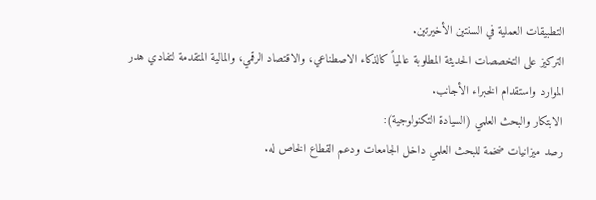التطبيقات العملية في السنتين الأخيرتين.
التركيز على التخصصات الحديثة المطلوبة عالمياً كالذكاء الاصطناعي، والاقتصاد الرقمي، والمالية المتقدمة لتفادي هدر الموارد واستقدام الخبراء الأجانب.
الابتكار والبحث العلمي (السيادة التكنولوجية):
رصد ميزانيات ضخمة للبحث العلمي داخل الجامعات ودعم القطاع الخاص له.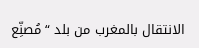الانتقال بالمغرب من بلد “مُصنِّع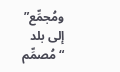ومُجمِّع” إلى بلد “مُصمِّم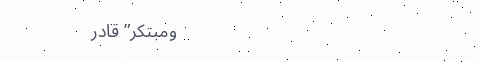ومبتكر” قادر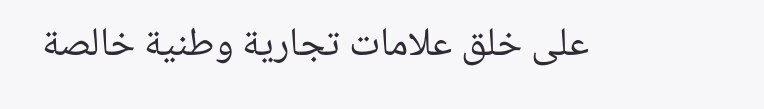على خلق علامات تجارية وطنية خالصة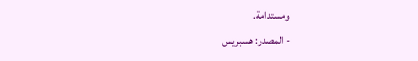ومستدامة.
- المصدر: هسبريس